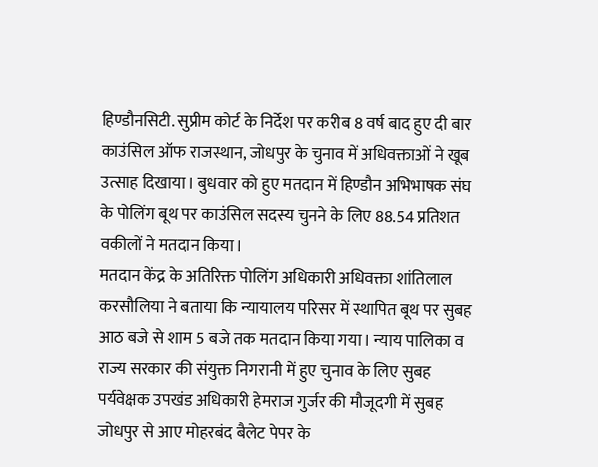हिण्डौनसिटी. सुप्रीम कोर्ट के निर्देश पर करीब 8 वर्ष बाद हुए दी बार काउंसिल ऑफ राजस्थान, जोधपुर के चुनाव में अधिवक्ताओं ने खूब उत्साह दिखाया। बुधवार को हुए मतदान में हिण्डौन अभिभाषक संघ के पोलिंग बूथ पर काउंसिल सदस्य चुनने के लिए 88.54 प्रतिशत वकीलों ने मतदान किया।
मतदान केंद्र के अतिरिक्त पोलिंग अधिकारी अधिवक्ता शांतिलाल करसौलिया ने बताया कि न्यायालय परिसर में स्थापित बूथ पर सुबह आठ बजे से शाम 5 बजे तक मतदान किया गया। न्याय पालिका व राज्य सरकार की संयुक्त निगरानी में हुए चुनाव के लिए सुबह पर्यवेक्षक उपखंड अधिकारी हेमराज गुर्जर की मौजूदगी में सुबह जोधपुर से आए मोहरबंद बैलेट पेपर के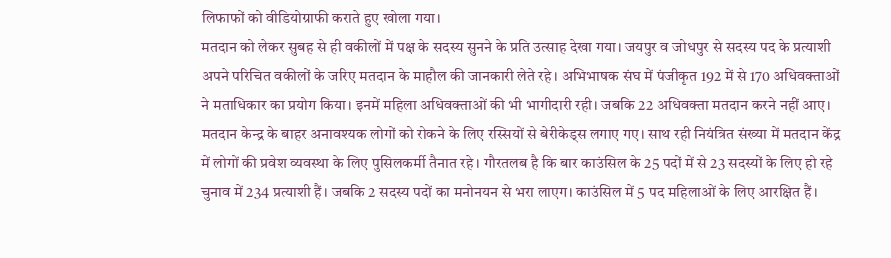लिफाफों को वीडियोग्राफी कराते हुए खोला गया।
मतदान को लेकर सुबह से ही वकीलों में पक्ष के सदस्य सुनने के प्रति उत्साह देखा गया। जयपुर व जोधपुर से सदस्य पद के प्रत्याशी अपने परिचित वकीलों के जरिए मतदान के माहौल की जानकारी लेते रहे। अभिभाषक संघ में पंजीकृत 192 में से 170 अधिवक्ताओं ने मताधिकार का प्रयोग किया। इनमें महिला अधिवक्ताओं की भी भागीदारी रही। जबकि 22 अधिवक्ता मतदान करने नहीं आए।
मतदान केन्द्र के बाहर अनावश्यक लोगों को रोकने के लिए रस्सियों से बेरीकेड्स लगाए गए। साथ रही नियंत्रित संख्या में मतदान केंद्र में लोगों की प्रवेश व्यवस्था के लिए पुसिलकर्मी तैनात रहे। गौरतलब है कि बार काउंसिल के 25 पदों में से 23 सदस्यों के लिए हो रहे चुनाव में 234 प्रत्याशी हैं। जबकि 2 सदस्य पदों का मनोनयन से भरा लाएग। काउंसिल में 5 पद महिलाओं के लिए आरक्षित हैं।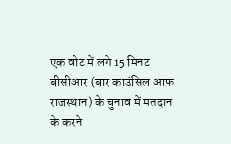एक वोट में लगे 15 मिनट
बीसीआर (बार काउंसिल आफ राजस्थान) के चुनाव में मतदान के करने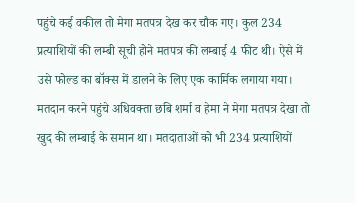पहुंचे कई वकील तो मेगा मतपत्र देख कर चौक गए। कुल 234 प्रत्याशियों की लम्बी सूची होने मतपत्र की लम्बाई 4 फीट थी। ऐसे में उसे फोल्ड का बॉक्स में डालने के लिए एक कार्मिक लगाया गया। मतदान करने पहुंचे अधिवक्ता छबि शर्मा व हेमा ने मेगा मतपत्र देखा तो खुद की लम्बाई के समान था। मतदाताओं को भी 234 प्रत्याशियों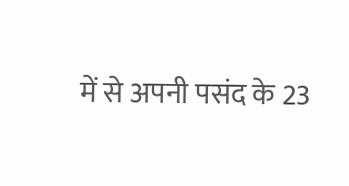में से अपनी पसंद के 23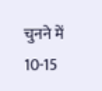चुनने में 10-15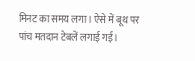मिनट का समय लगा। ऐसे में बूथ पर पांच मतदान टेबलें लगाई गई।